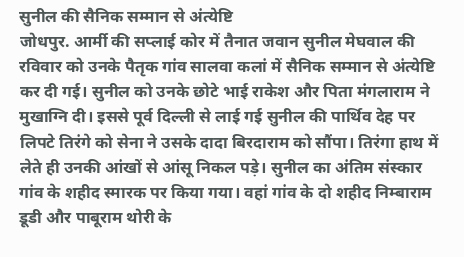सुनील की सैनिक सम्मान से अंत्येष्टि
जोधपुर. आर्मी की सप्लाई कोर में तैनात जवान सुनील मेघवाल की रविवार को उनके पैतृक गांव सालवा कलां में सैनिक सम्मान से अंत्येष्टि कर दी गई। सुनील को उनके छोटे भाई राकेश और पिता मंगलाराम ने मुखाग्नि दी। इससे पूर्व दिल्ली से लाई गई सुनील की पार्थिव देह पर लिपटे तिरंगे को सेना ने उसके दादा बिरदाराम को सौंपा। तिरंगा हाथ में लेते ही उनकी आंखों से आंसू निकल पड़े। सुनील का अंतिम संस्कार गांव के शहीद स्मारक पर किया गया। वहां गांव के दो शहीद निम्बाराम डूडी और पाबूराम थोरी के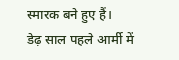स्मारक बने हुए हैं।
डेढ़ साल पहले आर्मी में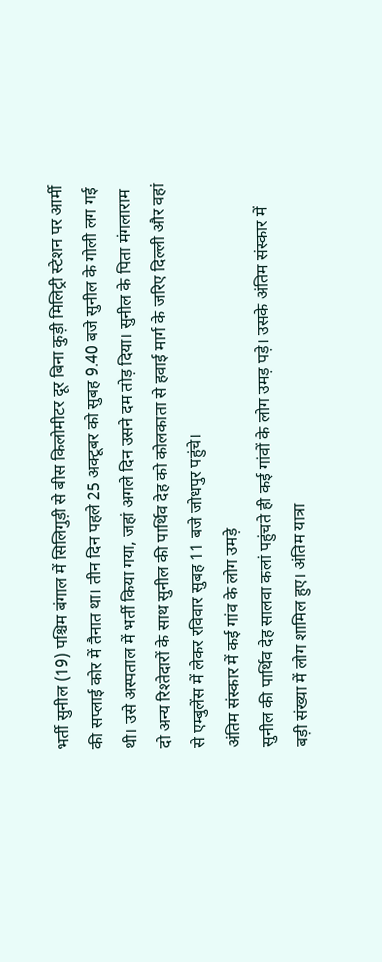भर्ती सुनील (19) पश्चिम बंगाल में सिलिगुड़ी से बीस किलोमीटर दूर बिना कुड़ी मिलिट्री स्टेशन पर आर्मी की सप्लाई कोर में तैनात था। तीन दिन पहले 25 अक्टूबर को सुबह 9.40 बजे सुनील के गोली लग गई थी। उसे अस्पताल में भर्ती किया गया, जहां अगले दिन उसने दम तोड़ दिया। सुनील के पिता मंगलाराम दो अन्य रिश्तेदारों के साथ सुनील की पार्थिव देह को कोलकाता से हवाई मार्ग के जरिए दिल्ली और वहां से एम्बुलेंस में लेकर रविवार सुबह 11 बजे जोधपुर पहुंचे।
अंतिम संस्कार में कई गांव के लोग उमड़े
सुनील की पार्थिव देह सालवा कलां पहुंचते ही कई गांवों के लोग उमड़ पड़े। उसके अंतिम संस्कार में बड़ी संख्या में लोग शामिल हुए। अंतिम यात्रा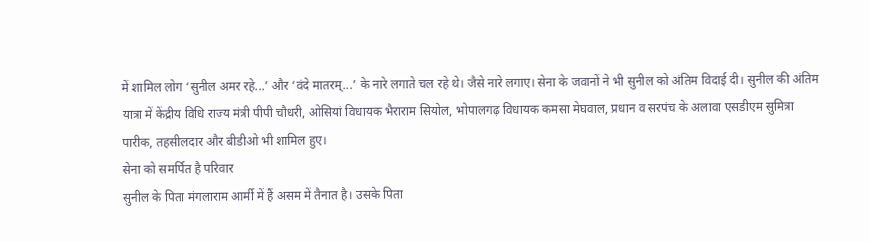में शामिल लोग ‘सुनील अमर रहे...’ और ‘वंदे मातरम्...’ के नारे लगाते चल रहे थे। जैसे नारे लगाए। सेना के जवानों ने भी सुनील को अंतिम विदाई दी। सुनील की अंतिम यात्रा में केंद्रीय विधि राज्य मंत्री पीपी चौधरी, ओसियां विधायक भैराराम सियोल, भोपालगढ़ विधायक कमसा मेघवाल, प्रधान व सरपंच के अलावा एसडीएम सुमित्रा पारीक, तहसीलदार और बीडीओ भी शामिल हुए।
सेना को समर्पित है परिवार
सुनील के पिता मंगलाराम आर्मी में हैं असम में तैनात है। उसके पिता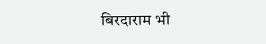बिरदाराम भी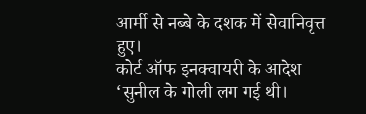आर्मी से नब्बे के दशक में सेवानिवृत्त हुए।
कोर्ट ऑफ इनक्वायरी के आदेश
‘सुनील के गोली लग गई थी।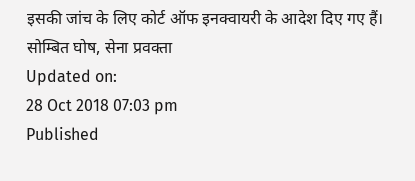इसकी जांच के लिए कोर्ट ऑफ इनक्वायरी के आदेश दिए गए हैं।
सोम्बित घोष, सेना प्रवक्ता
Updated on:
28 Oct 2018 07:03 pm
Published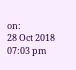on:
28 Oct 2018 07:03 pm